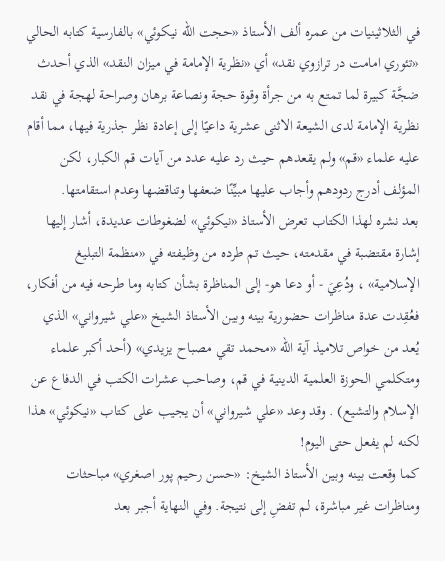في الثلاثينيات من عمره ألف الأستاذ «حجت الله نيكوئي» بالفارسية كتابه الحالي «تئوري امامت در ترازوي نقد» أي «نظرية الإمامة في ميزان النقد» الذي أحدث ضجَّة كبيرة لما تمتع به من جرأة وقوة حجة ونصاعة برهان وصراحة لهجة في نقد نظرية الإمامة لدى الشيعة الاثنى عشرية داعيًا إلى إعادة نظر جذرية فيها، مما أقام عليه علماء «قم» ولم يقعدهم حيث رد عليه عدد من آيات قم الكبار، لكن المؤلف أدرج ردودهم وأجاب عليها مبيِّنًا ضعفها وتناقضها وعدم استقامتها.
بعد نشره لهذا الكتاب تعرض الأستاذ «نيكوئي» لضغوطات عديدة، أشار إليها إشارة مقتضبة في مقدمته، حيث تم طرده من وظيفته في «منظمة التبليغ الإسلامية» ، ودُعِيَ - أو دعا هو- إلى المناظرة بشأن كتابه وما طرحه فيه من أفكار، فعُقِدت عدة مناظرات حضورية بينه وبين الأستاذ الشيخ «علي شيرواني» الذي يُعد من خواص تلاميذ آية الله «محمد تقي مصباح يزيدي» (أحد أكبر علماء ومتكلمي الحوزة العلمية الدينية في قم، وصاحب عشرات الكتب في الدفاع عن الإسلام والتشيع) . وقد وعد «علي شيرواني» أن يجيب على كتاب «نيكوئي» هذا لكنه لم يفعل حتى اليوم!
كما وقعت بينه وبين الأستاذ الشيخ: «حسن رحيم پور اصغري» مباحثات ومناظرات غير مباشرة، لم تفضِ إلى نتيجة. وفي النهاية أجبر بعد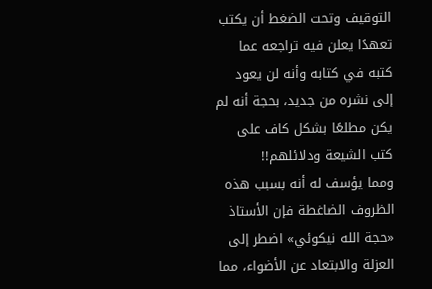التوقيف وتحت الضغط أن يكتب تعهدًا يعلن فيه تراجعه عما كتبه في كتابه وأنه لن يعود إلى نشره من جديد، بحجة أنه لم يكن مطلعًا بشكل كاف على كتب الشيعة ودلائلهم!!
ومما يؤسف له أنه بسبب هذه الظروف الضاغطة فإن الأستاذ «حجة الله نيكوئي» اضطر إلى العزلة والابتعاد عن الأضواء، مما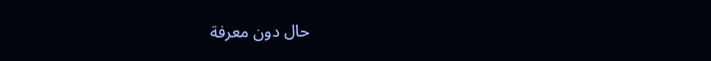حال دون معرفة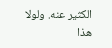الكثير عنه. ولولا هذا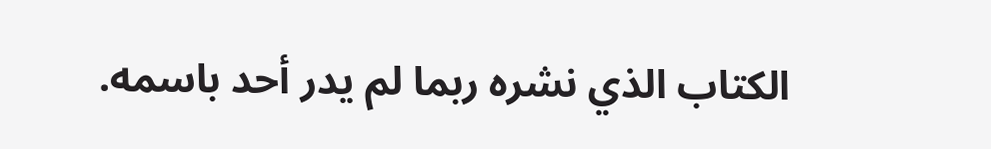الكتاب الذي نشره ربما لم يدر أحد باسمه.